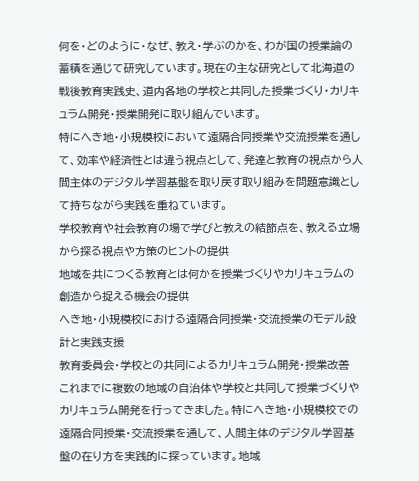何を・どのように・なぜ、教え・学ぶのかを、わが国の授業論の蓄積を通じて研究しています。現在の主な研究として北海道の戦後教育実践史、道内各地の学校と共同した授業づくり・カリキュラム開発・授業開発に取り組んでいます。
特にへき地・小規模校において遠隔合同授業や交流授業を通して、効率や経済性とは違う視点として、発達と教育の視点から人間主体のデジタル学習基盤を取り戻す取り組みを問題意識として持ちながら実践を重ねています。
学校教育や社会教育の場で学びと教えの結節点を、教える立場から探る視点や方策のヒントの提供
地域を共につくる教育とは何かを授業づくりやカリキュラムの創造から捉える機会の提供
へき地・小規模校における遠隔合同授業・交流授業のモデル設計と実践支援
教育委員会・学校との共同によるカリキュラム開発・授業改善
これまでに複数の地域の自治体や学校と共同して授業づくりやカリキュラム開発を行ってきました。特にへき地・小規模校での遠隔合同授業・交流授業を通して、人間主体のデジタル学習基盤の在り方を実践的に探っています。地域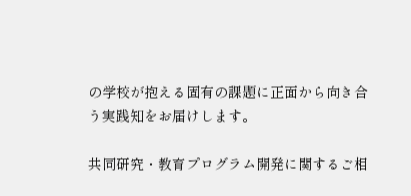の学校が抱える固有の課題に正面から向き合う実践知をお届けします。

共同研究・教育プログラム開発に関するご相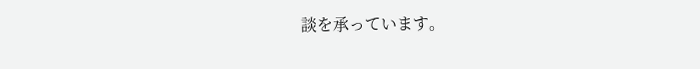談を承っています。